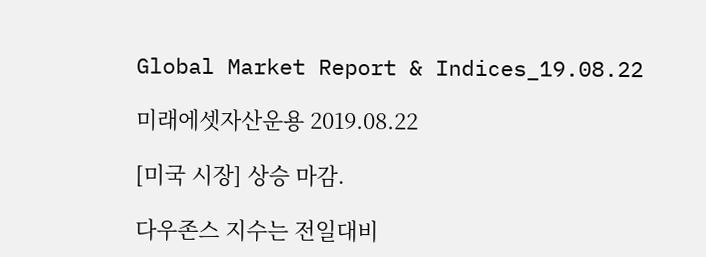Global Market Report & Indices_19.08.22

미래에셋자산운용 2019.08.22

[미국 시장] 상승 마감.

다우존스 지수는 전일대비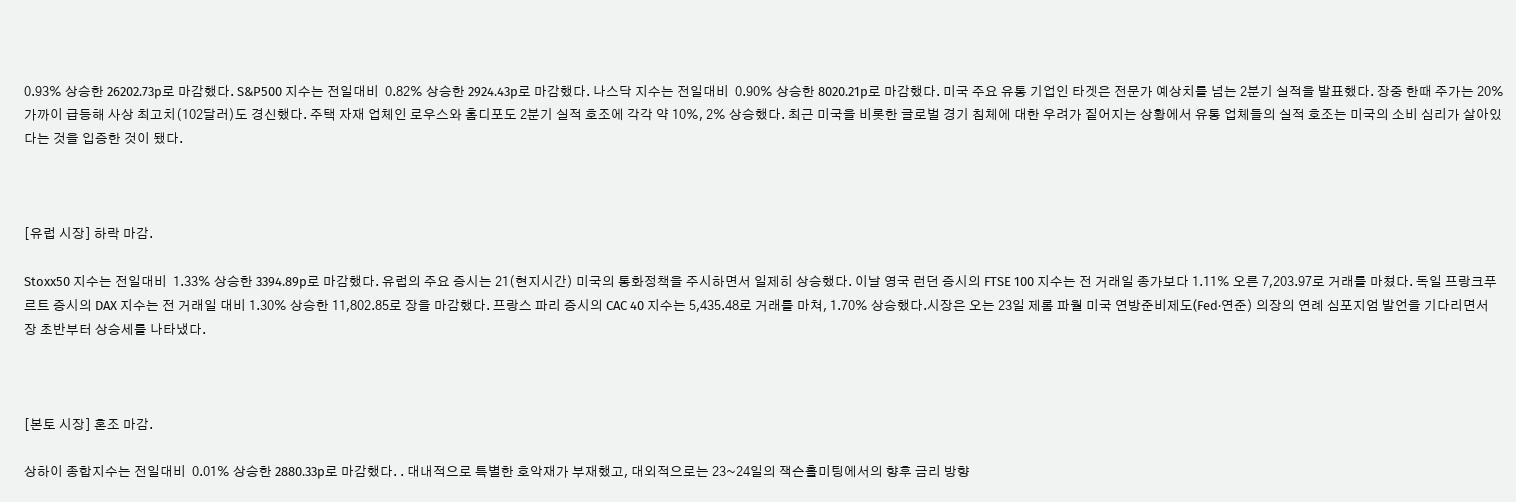0.93% 상승한 26202.73p로 마감했다. S&P500 지수는 전일대비  0.82% 상승한 2924.43p로 마감했다. 나스닥 지수는 전일대비  0.90% 상승한 8020.21p로 마감했다. 미국 주요 유통 기업인 타겟은 전문가 예상치를 넘는 2분기 실적을 발표했다. 장중 한때 주가는 20% 가까이 급등해 사상 최고치(102달러)도 경신했다. 주택 자재 업체인 로우스와 홈디포도 2분기 실적 호조에 각각 약 10%, 2% 상승했다. 최근 미국을 비롯한 글로벌 경기 침체에 대한 우려가 짙어지는 상황에서 유통 업체들의 실적 호조는 미국의 소비 심리가 살아있다는 것을 입증한 것이 됐다.



[유럽 시장] 하락 마감.

Stoxx50 지수는 전일대비  1.33% 상승한 3394.89p로 마감했다. 유럽의 주요 증시는 21(현지시간) 미국의 통화정책을 주시하면서 일제히 상승했다. 이날 영국 런던 증시의 FTSE 100 지수는 전 거래일 종가보다 1.11% 오른 7,203.97로 거래를 마쳤다. 독일 프랑크푸르트 증시의 DAX 지수는 전 거래일 대비 1.30% 상승한 11,802.85로 장을 마감했다. 프랑스 파리 증시의 CAC 40 지수는 5,435.48로 거래를 마쳐, 1.70% 상승했다.시장은 오는 23일 제롬 파월 미국 연방준비제도(Fed·연준) 의장의 연례 심포지엄 발언을 기다리면서 장 초반부터 상승세를 나타냈다.



[본토 시장] 혼조 마감.

상하이 종합지수는 전일대비  0.01% 상승한 2880.33p로 마감했다. . 대내적으로 특별한 호악재가 부재했고, 대외적으로는 23~24일의 잭슨홀미팅에서의 향후 금리 방향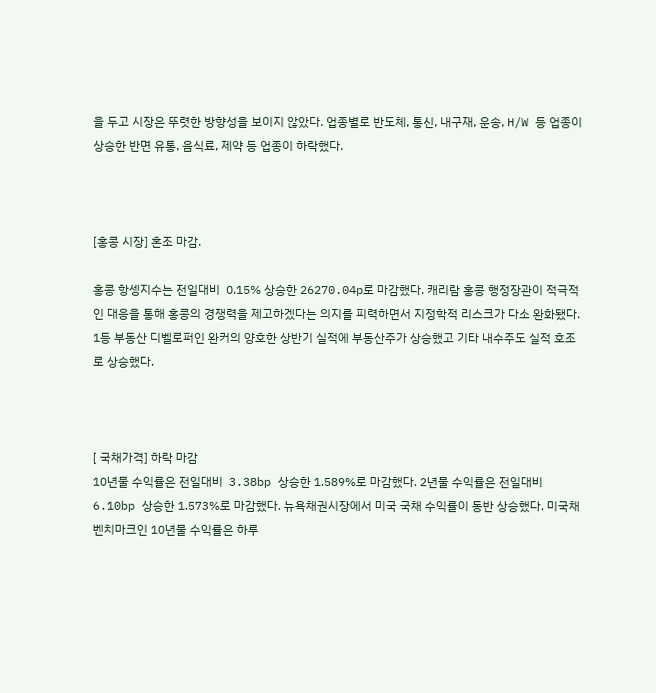을 두고 시장은 뚜렷한 방향성을 보이지 않았다. 업종별로 반도체, 통신, 내구재, 운송, H/W 등 업종이 상승한 반면 유통, 음식료, 제약 등 업종이 하락했다.



[홍콩 시장] 혼조 마감.

홍콩 항셍지수는 전일대비  0.15% 상승한 26270.04p로 마감했다. 캐리람 홍콩 행정장관이 적극적인 대응을 통해 홍콩의 경쟁력을 제고하겠다는 의지를 피력하면서 지정학적 리스크가 다소 완화됐다. 1등 부동산 디벨로퍼인 완커의 양호한 상반기 실적에 부동산주가 상승했고 기타 내수주도 실적 호조로 상승했다.



[ 국채가격] 하락 마감
10년물 수익률은 전일대비  3.38bp 상승한 1.589%로 마감했다. 2년물 수익률은 전일대비  6.10bp 상승한 1.573%로 마감했다. 뉴욕채권시장에서 미국 국채 수익률이 동반 상승했다. 미국채 벤치마크인 10년물 수익률은 하루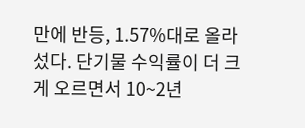만에 반등, 1.57%대로 올라섰다. 단기물 수익률이 더 크게 오르면서 10~2년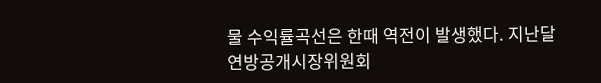물 수익률곡선은 한때 역전이 발생했다. 지난달 연방공개시장위원회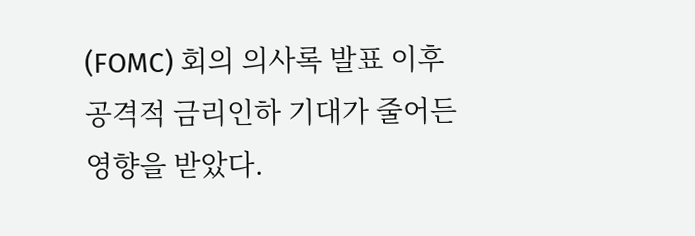(FOMC) 회의 의사록 발표 이후 공격적 금리인하 기대가 줄어든 영향을 받았다.